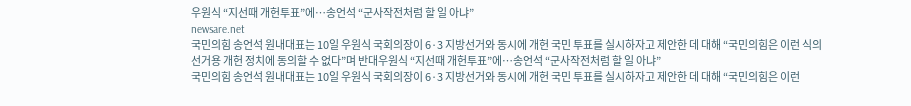우원식 “지선때 개헌투표”에…송언석 “군사작전처럼 할 일 아냐”
newsare.net
국민의힘 송언석 원내대표는 10일 우원식 국회의장이 6·3 지방선거와 동시에 개헌 국민 투표를 실시하자고 제안한 데 대해 “국민의힘은 이런 식의 선거용 개헌 정치에 동의할 수 없다”며 반대우원식 “지선때 개헌투표”에…송언석 “군사작전처럼 할 일 아냐”
국민의힘 송언석 원내대표는 10일 우원식 국회의장이 6·3 지방선거와 동시에 개헌 국민 투표를 실시하자고 제안한 데 대해 “국민의힘은 이런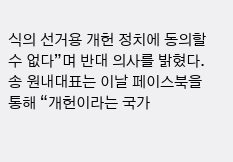식의 선거용 개헌 정치에 동의할 수 없다”며 반대 의사를 밝혔다.송 원내대표는 이날 페이스북을 통해 “개헌이라는 국가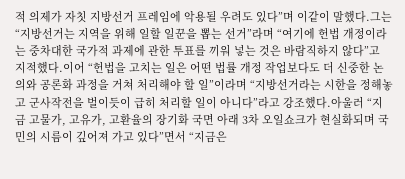적 의제가 자칫 지방선거 프레임에 악용될 우려도 있다”며 이같이 말했다.그는 “지방선거는 지역을 위해 일할 일꾼을 뽑는 선거”라며 “여기에 헌법 개정이라는 중차대한 국가적 과제에 관한 투표를 끼워 넣는 것은 바람직하지 않다”고 지적했다.이어 “헌법을 고치는 일은 어떤 법률 개정 작업보다도 더 신중한 논의와 공론화 과정을 거쳐 처리해야 할 일”이라며 “지방선거라는 시한을 정해놓고 군사작전을 벌이듯이 급히 처리할 일이 아니다”라고 강조했다.아울러 “지금 고물가, 고유가, 고환율의 장기화 국면 아래 3차 오일쇼크가 현실화되며 국민의 시름이 깊어져 가고 있다”면서 “지금은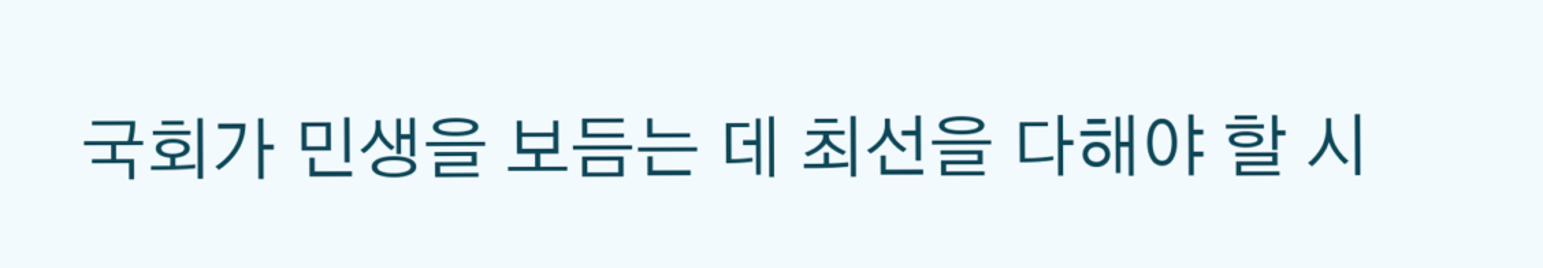국회가 민생을 보듬는 데 최선을 다해야 할 시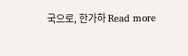국으로, 한가하 Read more